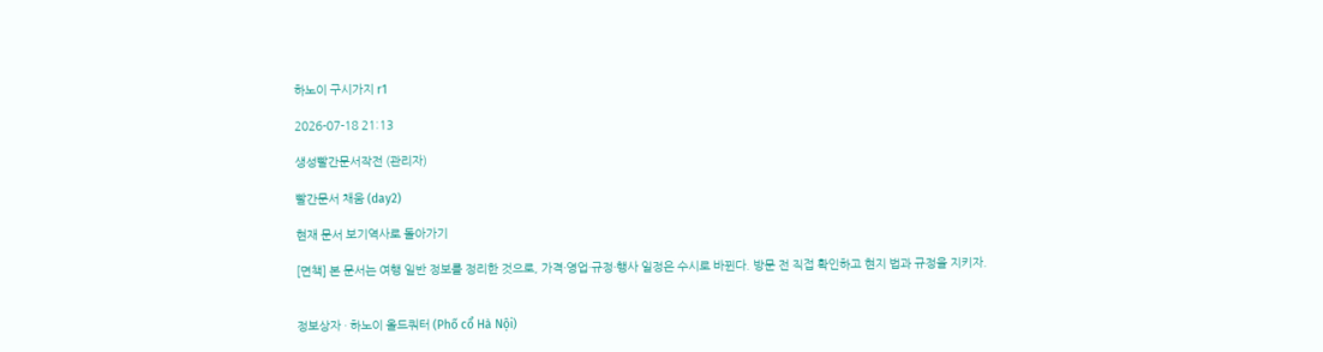하노이 구시가지 r1

2026-07-18 21:13

생성빨간문서작전 (관리자)

빨간문서 채움 (day2)

현재 문서 보기역사로 돌아가기

[면책] 본 문서는 여행 일반 정보를 정리한 것으로, 가격·영업·규정·행사 일정은 수시로 바뀐다. 방문 전 직접 확인하고 현지 법과 규정을 지키자.


정보상자 · 하노이 올드쿼터 (Phố cổ Hà Nội)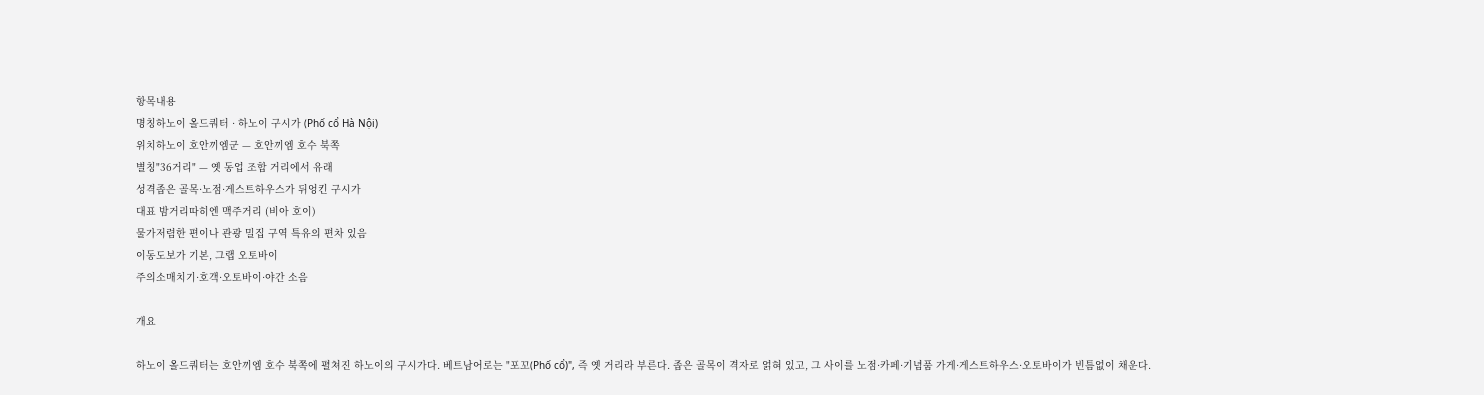항목내용
명칭하노이 올드쿼터 · 하노이 구시가 (Phố cổ Hà Nội)
위치하노이 호안끼엠군 — 호안끼엠 호수 북쪽
별칭"36거리" — 옛 동업 조합 거리에서 유래
성격좁은 골목·노점·게스트하우스가 뒤엉킨 구시가
대표 밤거리따히엔 맥주거리 (비아 호이)
물가저렴한 편이나 관광 밀집 구역 특유의 편차 있음
이동도보가 기본, 그랩 오토바이
주의소매치기·호객·오토바이·야간 소음

개요

하노이 올드쿼터는 호안끼엠 호수 북쪽에 펼쳐진 하노이의 구시가다. 베트남어로는 "포꼬(Phố cổ)", 즉 옛 거리라 부른다. 좁은 골목이 격자로 얽혀 있고, 그 사이를 노점·카페·기념품 가게·게스트하우스·오토바이가 빈틈없이 채운다.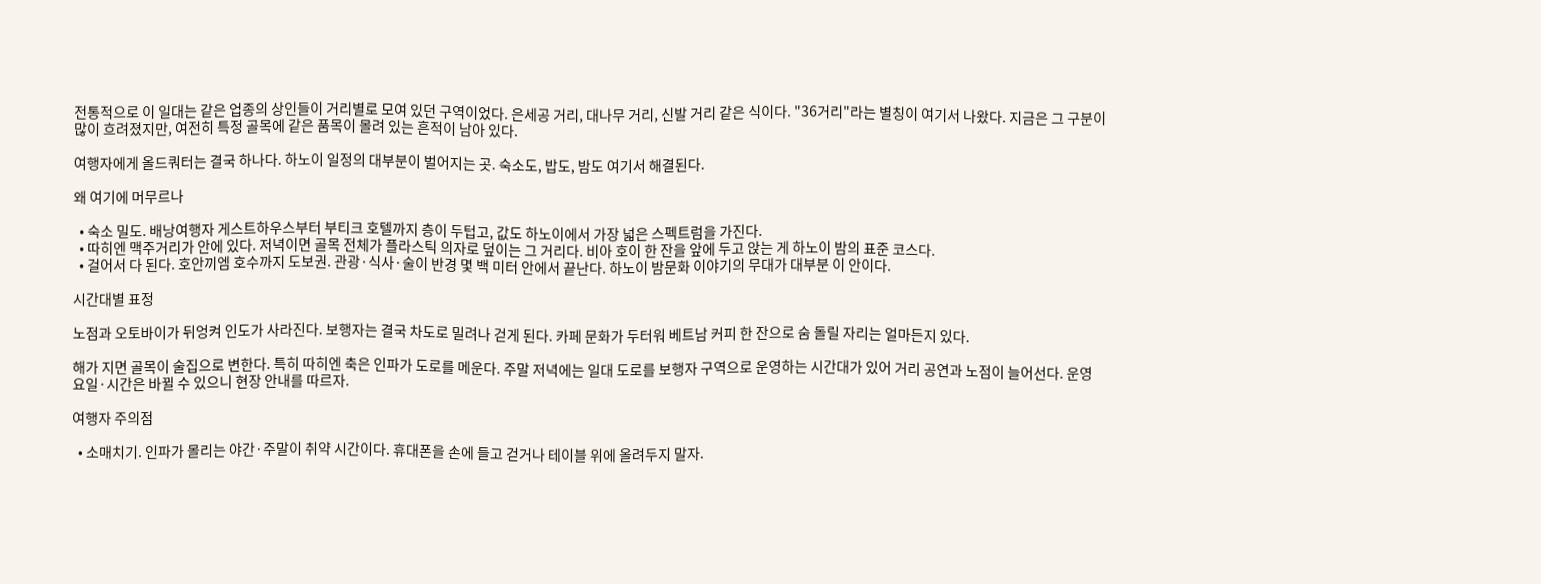전통적으로 이 일대는 같은 업종의 상인들이 거리별로 모여 있던 구역이었다. 은세공 거리, 대나무 거리, 신발 거리 같은 식이다. "36거리"라는 별칭이 여기서 나왔다. 지금은 그 구분이 많이 흐려졌지만, 여전히 특정 골목에 같은 품목이 몰려 있는 흔적이 남아 있다.

여행자에게 올드쿼터는 결국 하나다. 하노이 일정의 대부분이 벌어지는 곳. 숙소도, 밥도, 밤도 여기서 해결된다.

왜 여기에 머무르나

  • 숙소 밀도. 배낭여행자 게스트하우스부터 부티크 호텔까지 층이 두텁고, 값도 하노이에서 가장 넓은 스펙트럼을 가진다.
  • 따히엔 맥주거리가 안에 있다. 저녁이면 골목 전체가 플라스틱 의자로 덮이는 그 거리다. 비아 호이 한 잔을 앞에 두고 앉는 게 하노이 밤의 표준 코스다.
  • 걸어서 다 된다. 호안끼엠 호수까지 도보권. 관광·식사·술이 반경 몇 백 미터 안에서 끝난다. 하노이 밤문화 이야기의 무대가 대부분 이 안이다.

시간대별 표정

노점과 오토바이가 뒤엉켜 인도가 사라진다. 보행자는 결국 차도로 밀려나 걷게 된다. 카페 문화가 두터워 베트남 커피 한 잔으로 숨 돌릴 자리는 얼마든지 있다.

해가 지면 골목이 술집으로 변한다. 특히 따히엔 축은 인파가 도로를 메운다. 주말 저녁에는 일대 도로를 보행자 구역으로 운영하는 시간대가 있어 거리 공연과 노점이 늘어선다. 운영 요일·시간은 바뀔 수 있으니 현장 안내를 따르자.

여행자 주의점

  • 소매치기. 인파가 몰리는 야간·주말이 취약 시간이다. 휴대폰을 손에 들고 걷거나 테이블 위에 올려두지 말자.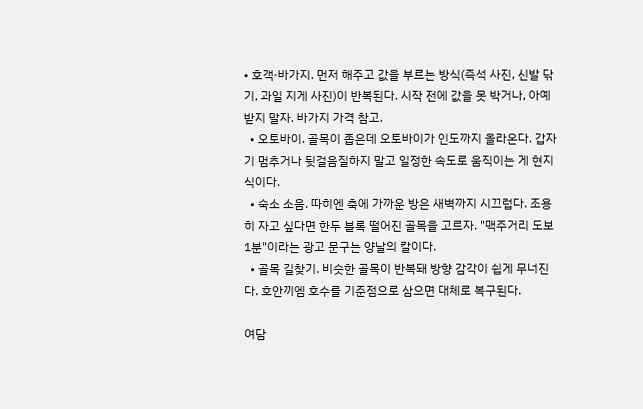• 호객·바가지. 먼저 해주고 값을 부르는 방식(즉석 사진, 신발 닦기, 과일 지게 사진)이 반복된다. 시작 전에 값을 못 박거나, 아예 받지 말자. 바가지 가격 참고.
  • 오토바이. 골목이 좁은데 오토바이가 인도까지 올라온다. 갑자기 멈추거나 뒷걸음질하지 말고 일정한 속도로 움직이는 게 현지식이다.
  • 숙소 소음. 따히엔 축에 가까운 방은 새벽까지 시끄럽다. 조용히 자고 싶다면 한두 블록 떨어진 골목을 고르자. "맥주거리 도보 1분"이라는 광고 문구는 양날의 칼이다.
  • 골목 길찾기. 비슷한 골목이 반복돼 방향 감각이 쉽게 무너진다. 호안끼엠 호수를 기준점으로 삼으면 대체로 복구된다.

여담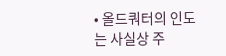• 올드쿼터의 인도는 사실상 주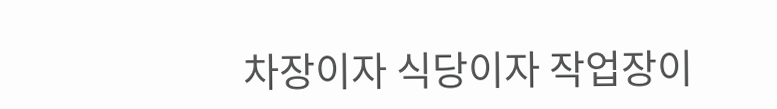차장이자 식당이자 작업장이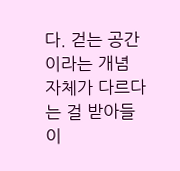다. 걷는 공간이라는 개념 자체가 다르다는 걸 받아들이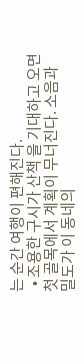는 순간 여행이 편해진다.
  • 조용한 구시가 산책 을 기대하고 오면 첫 골목에서 계획이 무너진다. 소음과 밀도가 이 동네의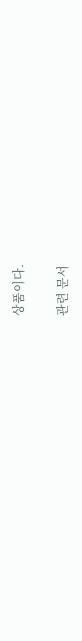상품이다.

관련 문서